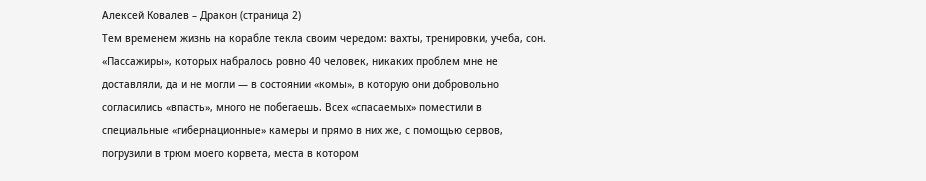Алексей Ковалев – Дракон (страница 2)
Тем временем жизнь на корабле текла своим чередом: вахты, тренировки, учеба, сон. «Пассажиры», которых набралось ровно 40 человек, никаких проблем мне не доставляли, да и не могли — в состоянии «комы», в которую они добровольно согласились «впасть», много не побегаешь. Всех «спасаемых» поместили в специальные «гибернационные» камеры и прямо в них же, с помощью сервов, погрузили в трюм моего корвета, места в котором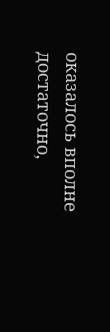оказалось вполне достаточно,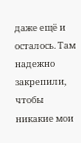даже ещё и осталось. Там надежно закрепили, чтобы никакие мои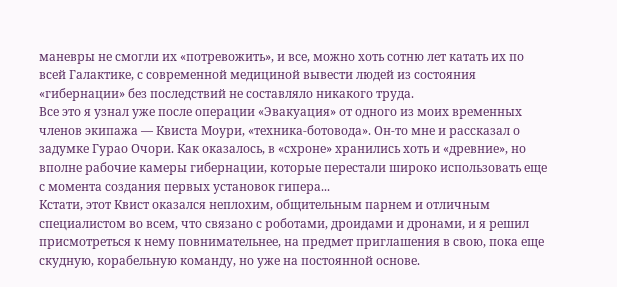маневры не смогли их «потревожить», и все, можно хоть сотню лет катать их по всей Галактике, с современной медициной вывести людей из состояния «гибернации» без последствий не составляло никакого труда.
Все это я узнал уже после операции «Эвакуация» от одного из моих временных членов экипажа — Квиста Моури, «техника-ботовода». Он-то мне и рассказал о задумке Гурао Очори. Как оказалось, в «схроне» хранились хоть и «древние», но вполне рабочие камеры гибернации, которые перестали широко использовать еще с момента создания первых установок гипера...
Кстати, этот Квист оказался неплохим, общительным парнем и отличным специалистом во всем, что связано с роботами, дроидами и дронами, и я решил присмотреться к нему повнимательнее, на предмет приглашения в свою, пока еще скудную, корабельную команду, но уже на постоянной основе.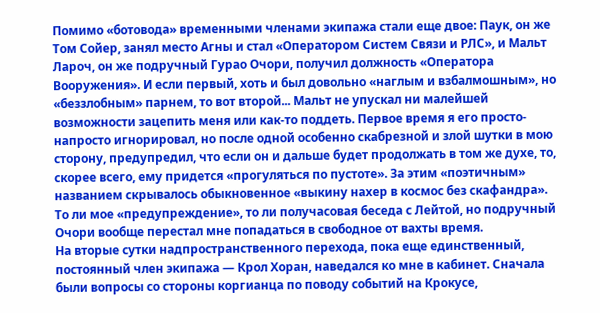Помимо «ботовода» временными членами экипажа стали еще двое: Паук, он же Том Сойер, занял место Агны и стал «Оператором Систем Связи и РЛС», и Мальт Лароч, он же подручный Гурао Очори, получил должность «Оператора Вооружения». И если первый, хоть и был довольно «наглым и взбалмошным», но «беззлобным» парнем, то вот второй... Мальт не упускал ни малейшей возможности зацепить меня или как-то поддеть. Первое время я его просто-напросто игнорировал, но после одной особенно скабрезной и злой шутки в мою сторону, предупредил, что если он и дальше будет продолжать в том же духе, то, скорее всего, ему придется «прогуляться по пустоте». За этим «поэтичным» названием скрывалось обыкновенное «выкину нахер в космос без скафандра». То ли мое «предупреждение», то ли получасовая беседа с Лейтой, но подручный Очори вообще перестал мне попадаться в свободное от вахты время.
На вторые сутки надпространственного перехода, пока еще единственный, постоянный член экипажа — Крол Хоран, наведался ко мне в кабинет. Сначала были вопросы со стороны коргианца по поводу событий на Крокусе,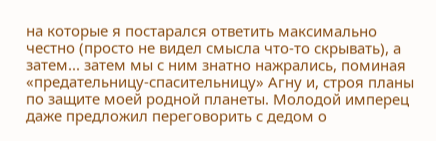на которые я постарался ответить максимально честно (просто не видел смысла что-то скрывать), а затем... затем мы с ним знатно нажрались, поминая «предательницу-спасительницу» Агну и, строя планы по защите моей родной планеты. Молодой имперец даже предложил переговорить с дедом о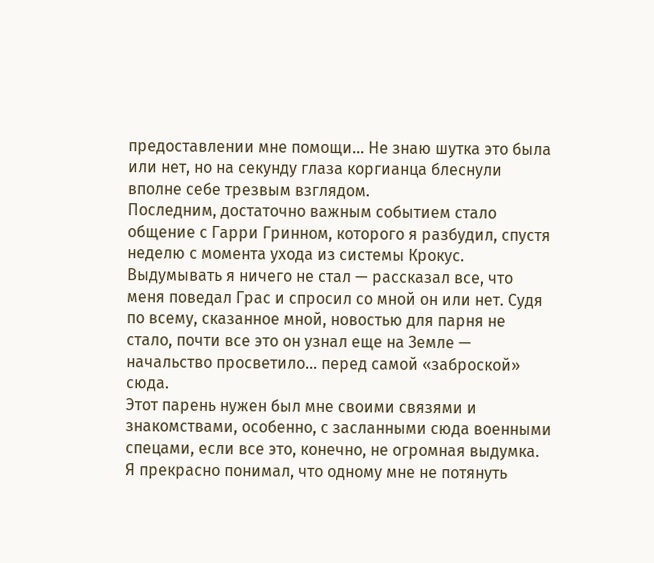предоставлении мне помощи... Не знаю шутка это была или нет, но на секунду глаза коргианца блеснули вполне себе трезвым взглядом.
Последним, достаточно важным событием стало общение с Гарри Гринном, которого я разбудил, спустя неделю с момента ухода из системы Крокус. Выдумывать я ничего не стал — рассказал все, что меня поведал Грас и спросил со мной он или нет. Судя по всему, сказанное мной, новостью для парня не стало, почти все это он узнал еще на Земле — начальство просветило... перед самой «заброской» сюда.
Этот парень нужен был мне своими связями и знакомствами, особенно, с засланными сюда военными спецами, если все это, конечно, не огромная выдумка. Я прекрасно понимал, что одному мне не потянуть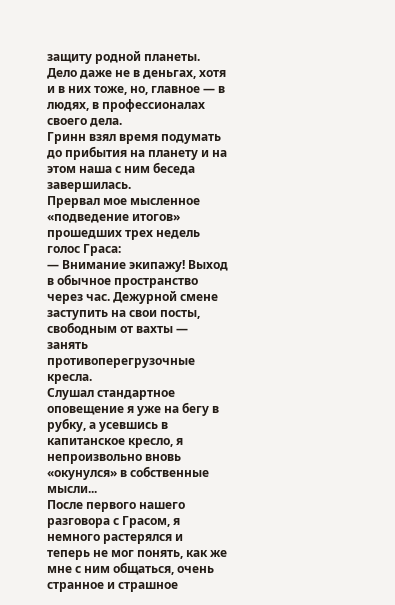защиту родной планеты. Дело даже не в деньгах, хотя и в них тоже, но, главное — в людях, в профессионалах своего дела.
Гринн взял время подумать до прибытия на планету и на этом наша с ним беседа завершилась.
Прервал мое мысленное «подведение итогов» прошедших трех недель голос Граса:
— Внимание экипажу! Выход в обычное пространство через час. Дежурной смене заступить на свои посты, свободным от вахты — занять противоперегрузочные кресла.
Слушал стандартное оповещение я уже на бегу в рубку, а усевшись в капитанское кресло, я непроизвольно вновь «окунулся» в собственные мысли...
После первого нашего разговора с Грасом, я немного растерялся и теперь не мог понять, как же мне с ним общаться, очень странное и страшное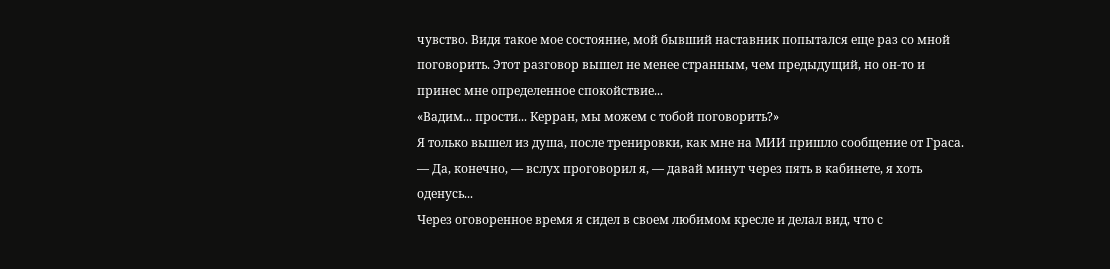чувство. Видя такое мое состояние, мой бывший наставник попытался еще раз со мной поговорить. Этот разговор вышел не менее странным, чем предыдущий, но он-то и принес мне определенное спокойствие...
«Вадим... прости... Керран, мы можем с тобой поговорить?»
Я только вышел из душа, после тренировки, как мне на МИИ пришло сообщение от Граса.
— Да, конечно, — вслух проговорил я, — давай минут через пять в кабинете, я хоть оденусь...
Через оговоренное время я сидел в своем любимом кресле и делал вид, что с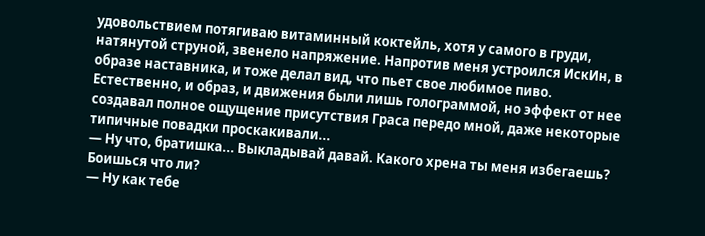удовольствием потягиваю витаминный коктейль, хотя у самого в груди, натянутой струной, звенело напряжение. Напротив меня устроился ИскИн, в образе наставника, и тоже делал вид, что пьет свое любимое пиво. Естественно, и образ, и движения были лишь голограммой, но эффект от нее создавал полное ощущение присутствия Граса передо мной, даже некоторые типичные повадки проскакивали...
— Ну что, братишка... Выкладывай давай. Какого хрена ты меня избегаешь? Боишься что ли?
— Ну как тебе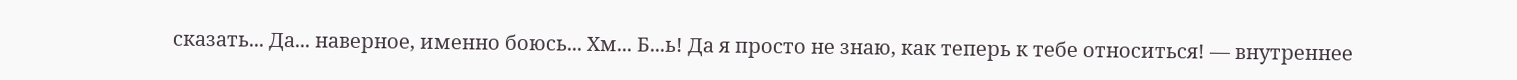сказать... Да... наверное, именно боюсь... Хм... Б...ь! Да я просто не знаю, как теперь к тебе относиться! — внутреннее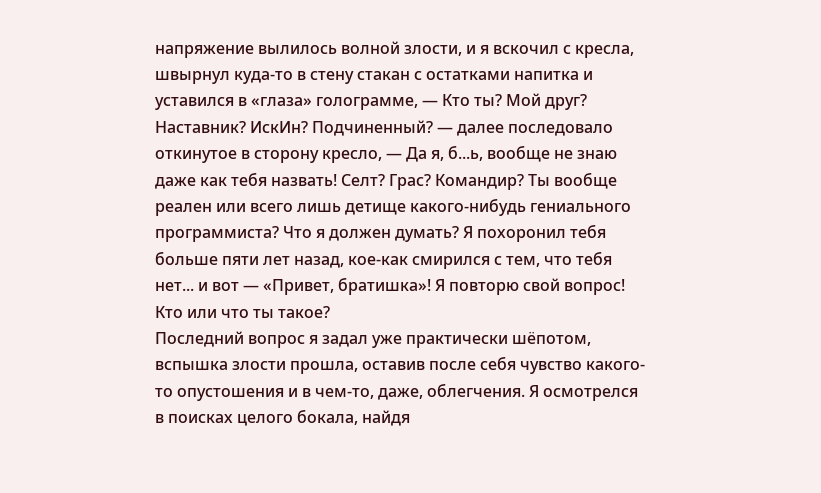напряжение вылилось волной злости, и я вскочил с кресла, швырнул куда-то в стену стакан с остатками напитка и уставился в «глаза» голограмме, — Кто ты? Мой друг? Наставник? ИскИн? Подчиненный? — далее последовало откинутое в сторону кресло, — Да я, б...ь, вообще не знаю даже как тебя назвать! Селт? Грас? Командир? Ты вообще реален или всего лишь детище какого-нибудь гениального программиста? Что я должен думать? Я похоронил тебя больше пяти лет назад, кое-как смирился с тем, что тебя нет... и вот — «Привет, братишка»! Я повторю свой вопрос! Кто или что ты такое?
Последний вопрос я задал уже практически шёпотом, вспышка злости прошла, оставив после себя чувство какого-то опустошения и в чем-то, даже, облегчения. Я осмотрелся в поисках целого бокала, найдя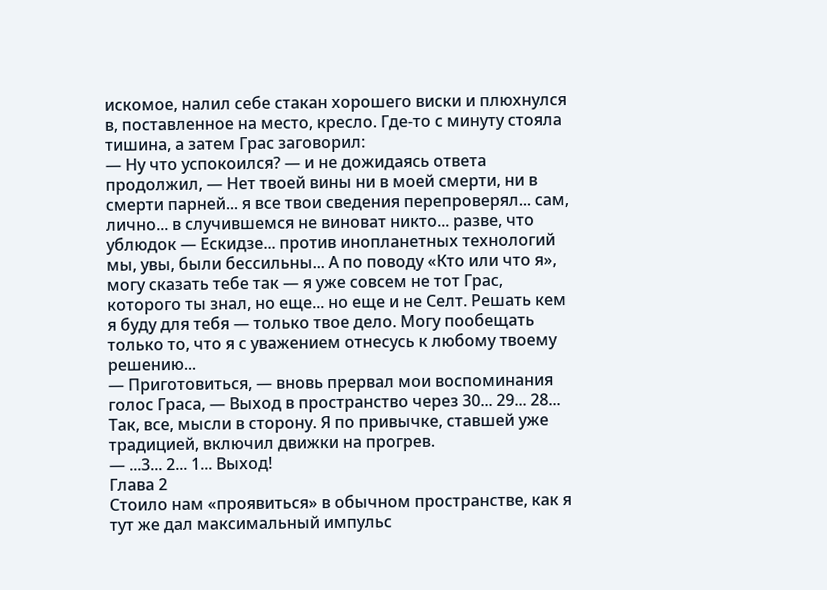искомое, налил себе стакан хорошего виски и плюхнулся в, поставленное на место, кресло. Где-то с минуту стояла тишина, а затем Грас заговорил:
— Ну что успокоился? — и не дожидаясь ответа продолжил, — Нет твоей вины ни в моей смерти, ни в смерти парней... я все твои сведения перепроверял... сам, лично... в случившемся не виноват никто... разве, что ублюдок — Ескидзе... против инопланетных технологий мы, увы, были бессильны... А по поводу «Кто или что я», могу сказать тебе так — я уже совсем не тот Грас, которого ты знал, но еще... но еще и не Селт. Решать кем я буду для тебя — только твое дело. Могу пообещать только то, что я с уважением отнесусь к любому твоему решению...
— Приготовиться, — вновь прервал мои воспоминания голос Граса, — Выход в пространство через 30... 29... 28...
Так, все, мысли в сторону. Я по привычке, ставшей уже традицией, включил движки на прогрев.
— ...3... 2... 1... Выход!
Глава 2
Стоило нам «проявиться» в обычном пространстве, как я тут же дал максимальный импульс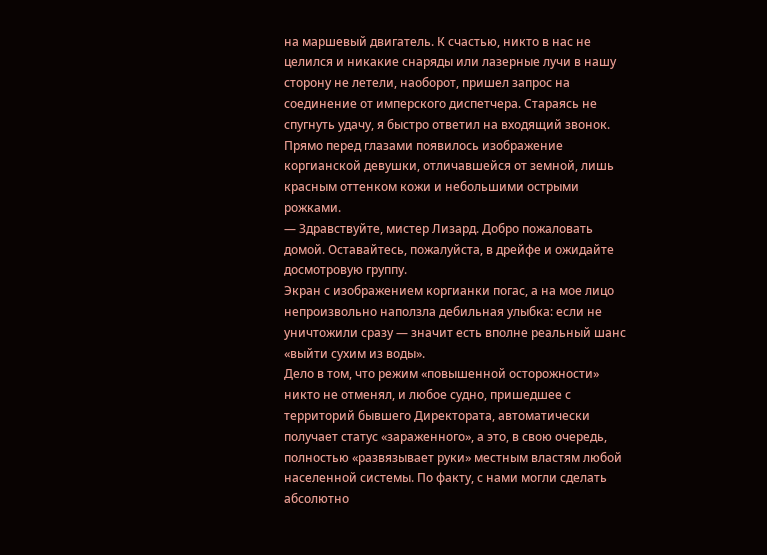на маршевый двигатель. К счастью, никто в нас не целился и никакие снаряды или лазерные лучи в нашу сторону не летели, наоборот, пришел запрос на соединение от имперского диспетчера. Стараясь не спугнуть удачу, я быстро ответил на входящий звонок. Прямо перед глазами появилось изображение коргианской девушки, отличавшейся от земной, лишь красным оттенком кожи и небольшими острыми рожками.
— Здравствуйте, мистер Лизард. Добро пожаловать домой. Оставайтесь, пожалуйста, в дрейфе и ожидайте досмотровую группу.
Экран с изображением коргианки погас, а на мое лицо непроизвольно наползла дебильная улыбка: если не уничтожили сразу — значит есть вполне реальный шанс «выйти сухим из воды».
Дело в том, что режим «повышенной осторожности» никто не отменял, и любое судно, пришедшее с территорий бывшего Директората, автоматически получает статус «зараженного», а это, в свою очередь, полностью «развязывает руки» местным властям любой населенной системы. По факту, с нами могли сделать абсолютно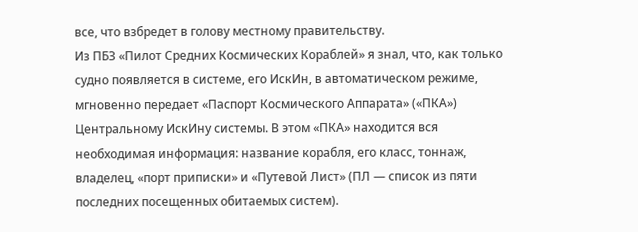все, что взбредет в голову местному правительству.
Из ПБЗ «Пилот Средних Космических Кораблей» я знал, что, как только судно появляется в системе, его ИскИн, в автоматическом режиме, мгновенно передает «Паспорт Космического Аппарата» («ПКА») Центральному ИскИну системы. В этом «ПКА» находится вся необходимая информация: название корабля, его класс, тоннаж, владелец, «порт приписки» и «Путевой Лист» (ПЛ — список из пяти последних посещенных обитаемых систем).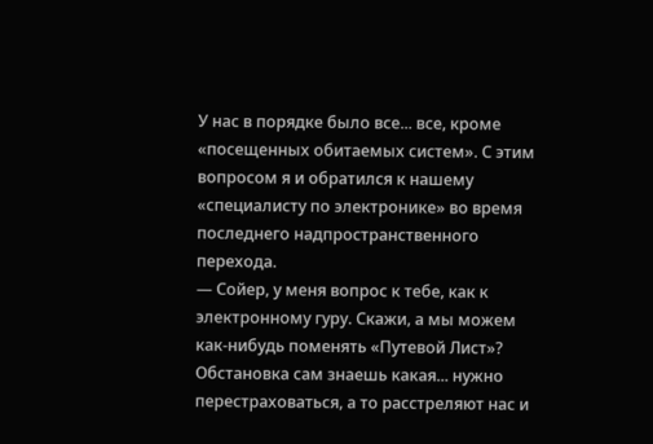У нас в порядке было все... все, кроме «посещенных обитаемых систем». С этим вопросом я и обратился к нашему «специалисту по электронике» во время последнего надпространственного перехода.
— Сойер, у меня вопрос к тебе, как к электронному гуру. Скажи, а мы можем как-нибудь поменять «Путевой Лист»? Обстановка сам знаешь какая... нужно перестраховаться, а то расстреляют нас и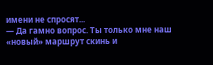имени не спросят...
— Да гамно вопрос. Ты только мне наш «новый» маршрут скинь и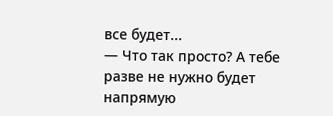все будет...
— Что так просто? А тебе разве не нужно будет напрямую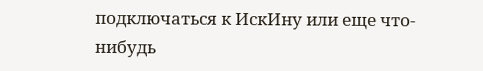подключаться к ИскИну или еще что-нибудь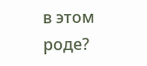в этом роде?